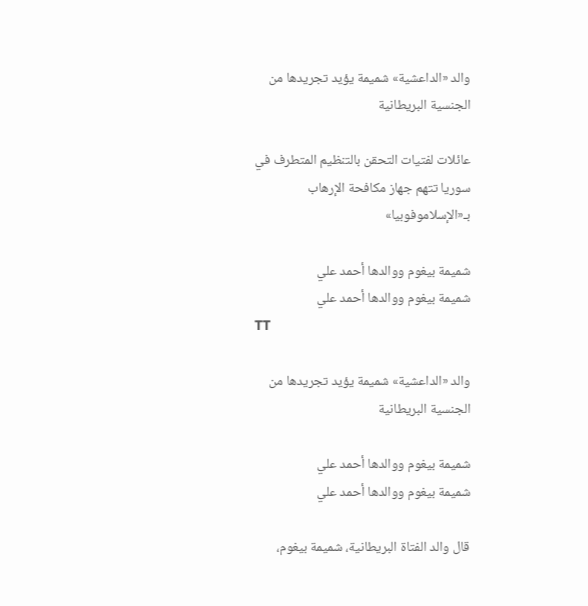والد «الداعشية» شميمة يؤيد تجريدها من الجنسية البريطانية

عائلات لفتيات التحقن بالتنظيم المتطرف في سوريا تتهم جهاز مكافحة الإرهاب بـ«الإسلاموفوبيا»

شميمة بيغوم ووالدها أحمد علي
شميمة بيغوم ووالدها أحمد علي
TT

والد «الداعشية» شميمة يؤيد تجريدها من الجنسية البريطانية

شميمة بيغوم ووالدها أحمد علي
شميمة بيغوم ووالدها أحمد علي

قال والد الفتاة البريطانية، شميمة بيغوم،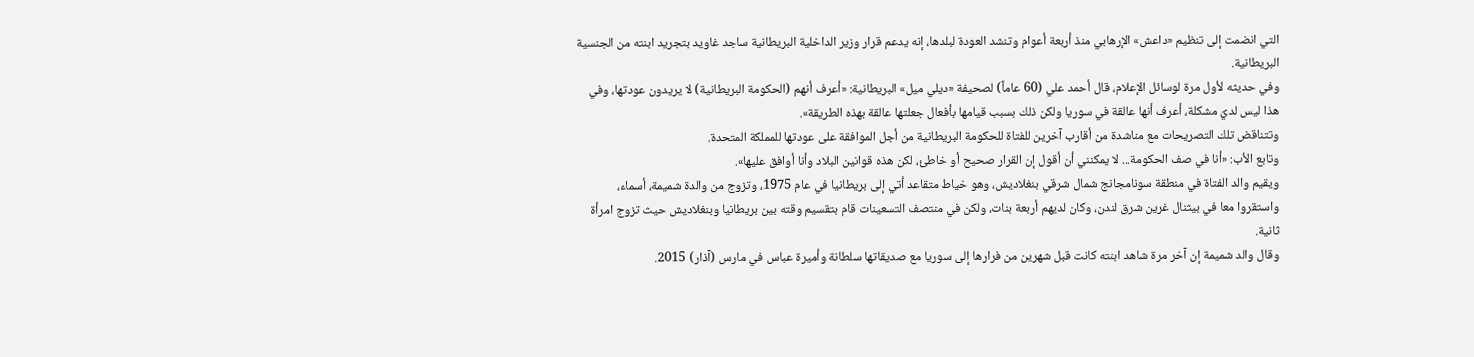التي انضمت إلى تنظيم «داعش» الإرهابي منذ أربعة أعوام وتنشد العودة لبلدها، إنه يدعم قرار وزير الداخلية البريطانية ساجد غاويد بتجريد ابنته من الجنسية البريطانية.
وفي حديثه لأول مرة لوسائل الإعلام، قال أحمد علي (60 عاماً) لصحيفة «ديلي ميل» البريطانية: «أعرف أنهم (الحكومة البريطانية) لا يريدون عودتها، وفي هذا ليس لديّ مشكلة، أعرف أنها عالقة في سوريا ولكن ذلك بسبب قيامها بأفعال جعلتها عالقة بهذه الطريقة».
وتتناقض تلك التصريحات مع مناشدة من أقارب آخرين للفتاة للحكومة البريطانية من أجل الموافقة على عودتها للمملكة المتحدة.
وتابع الأب: «أنا في صف الحكومة... لا يمكنني أن أقول إن القرار صحيح أو خاطئ، لكن هذه قوانين البلاد وأنا أوافق عليها».
ويقيم والد الفتاة في منطقة سونامجانج شمال شرقي بنغلاديش، وهو خياط متقاعد أتي إلى بريطانيا في عام 1975، وتزوج من والدة شميمة، أسماء، واستقروا معا في بيثنال غرين شرق لندن، وكان لديهم أربعة بنات، ولكن في منتصف التسعينات قام بتقسيم وقته بين بريطانيا وبنغلاديش حيث تزوج امرأة ثانية.
وقال والد شميمة إن آخر مرة شاهد ابنته كانت قبل شهرين من فرارها إلى سوريا مع صديقاتها سلطانة وأميرة عباس في مارس (آذار) 2015.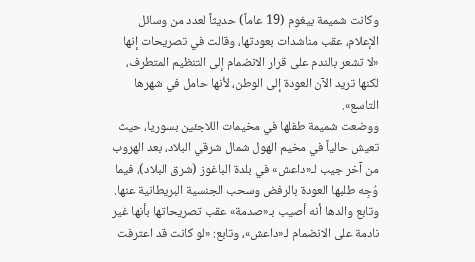وكانت شميمة بيغوم (19 عاماً) حديثاً لعدد من وسائل الإعلام، عقب مناشدات بعودتها، وقالت في تصريحات إنها «لا تشعر بالندم على قرار الانضمام إلى التنظيم المتطرف، لكنها تريد الآن العودة إلى الوطن، لأنها حامل في شهرها التاسع».
ووضعت شميمة طفلها في مخيمات اللاجئين بسوريا، حيث تعيش حالياً في مخيم الهول شمال شرقي البلاد، بعد الهروب من آخر جيب لـ«داعش» في بلدة الباغوز (شرق البلاد)، فيما وُجِه طلبها العودة بالرفض وسحب الجنسية البريطانية عنها.
وتابع والدها أنه أصيب بـ«صدمة» عقب تصريحاتها بأنها غير نادمة على الانضمام لـ«داعش»، وتابع: «لو كانت قد اعترفت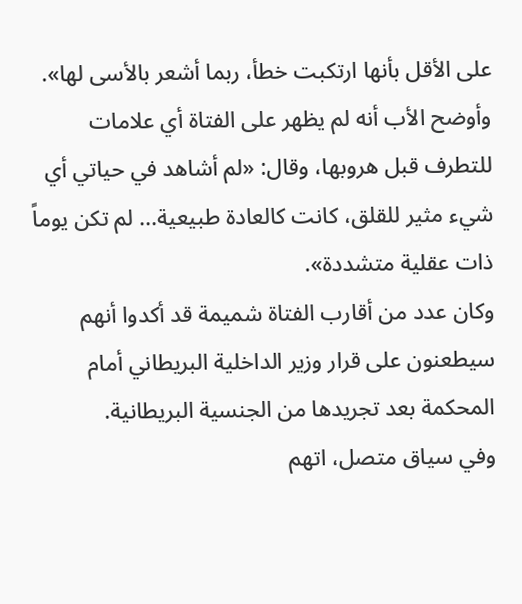على الأقل بأنها ارتكبت خطأ، ربما أشعر بالأسى لها».
وأوضح الأب أنه لم يظهر على الفتاة أي علامات للتطرف قبل هروبها، وقال: «لم أشاهد في حياتي أي شيء مثير للقلق، كانت كالعادة طبيعية... لم تكن يوماً ذات عقلية متشددة».
وكان عدد من أقارب الفتاة شميمة قد أكدوا أنهم سيطعنون على قرار وزير الداخلية البريطاني أمام المحكمة بعد تجريدها من الجنسية البريطانية.
وفي سياق متصل، اتهم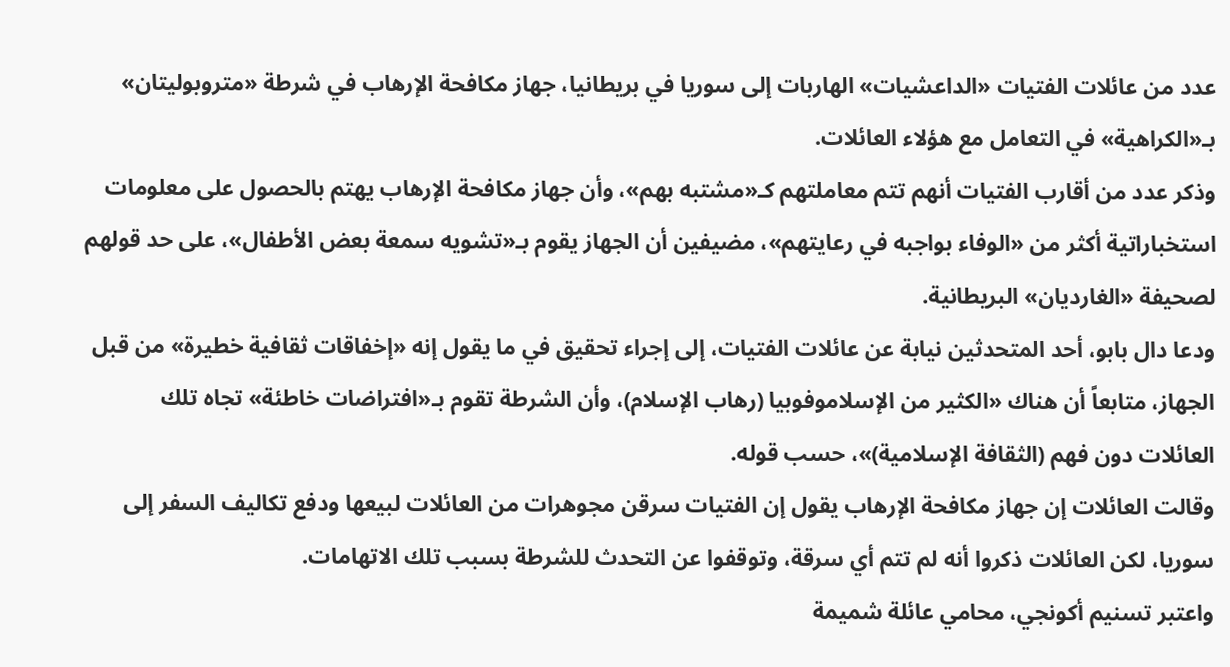عدد من عائلات الفتيات «الداعشيات» الهاربات إلى سوريا في بريطانيا، جهاز مكافحة الإرهاب في شرطة «متروبوليتان» بـ«الكراهية» في التعامل مع هؤلاء العائلات.
وذكر عدد من أقارب الفتيات أنهم تتم معاملتهم كـ«مشتبه بهم»، وأن جهاز مكافحة الإرهاب يهتم بالحصول على معلومات استخباراتية أكثر من «الوفاء بواجبه في رعايتهم»، مضيفين أن الجهاز يقوم بـ«تشويه سمعة بعض الأطفال»، على حد قولهم لصحيفة «الغارديان» البريطانية.
ودعا دال بابو، أحد المتحدثين نيابة عن عائلات الفتيات، إلى إجراء تحقيق في ما يقول إنه «إخفاقات ثقافية خطيرة» من قبل الجهاز، متابعاً أن هناك «الكثير من الإسلاموفوبيا (رهاب الإسلام)، وأن الشرطة تقوم بـ«افتراضات خاطئة» تجاه تلك العائلات دون فهم (الثقافة الإسلامية)»، حسب قوله.
وقالت العائلات إن جهاز مكافحة الإرهاب يقول إن الفتيات سرقن مجوهرات من العائلات لبيعها ودفع تكاليف السفر إلى سوريا، لكن العائلات ذكروا أنه لم تتم أي سرقة، وتوقفوا عن التحدث للشرطة بسبب تلك الاتهامات.
واعتبر تسنيم أكونجي، محامي عائلة شميمة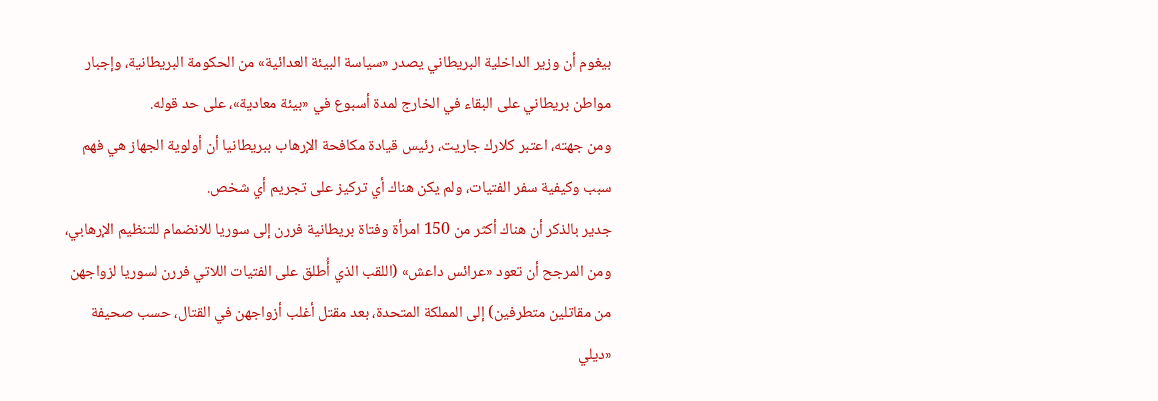بيغوم أن وزير الداخلية البريطاني يصدر «سياسة البيئة العدائية» من الحكومة البريطانية، وإجبار مواطن بريطاني على البقاء في الخارج لمدة أسبوع في «بيئة معادية»، على حد قوله.
ومن جهته، اعتبر كلارك جاريت، رئيس قيادة مكافحة الإرهاب ببريطانيا أن أولوية الجهاز هي فهم سبب وكيفية سفر الفتيات، ولم يكن هناك أي تركيز على تجريم أي شخص.
جدير بالذكر أن هناك أكثر من 150 امرأة وفتاة بريطانية فررن إلى سوريا للانضمام للتنظيم الإرهابي، ومن المرجح أن تعود «عرائس داعش» (اللقب الذي أُطلق على الفتيات اللاتي فررن لسوريا لزواجهن من مقاتلين متطرفين) إلى المملكة المتحدة، بعد مقتل أغلب أزواجهن في القتال، حسب صحيفة «ديلي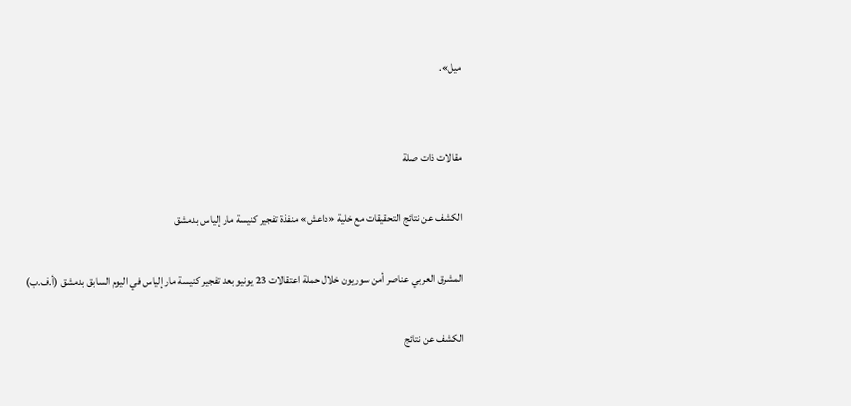ميل».


مقالات ذات صلة

الكشف عن نتائج التحقيقات مع خلية «داعش» منفذة تفجير كنيسة مار إلياس بدمشق

المشرق العربي عناصر أمن سوريون خلال حملة اعتقالات 23 يونيو بعد تفجير كنيسة مار إلياس في اليوم السابق بدمشق (أ.ف.ب)

الكشف عن نتائج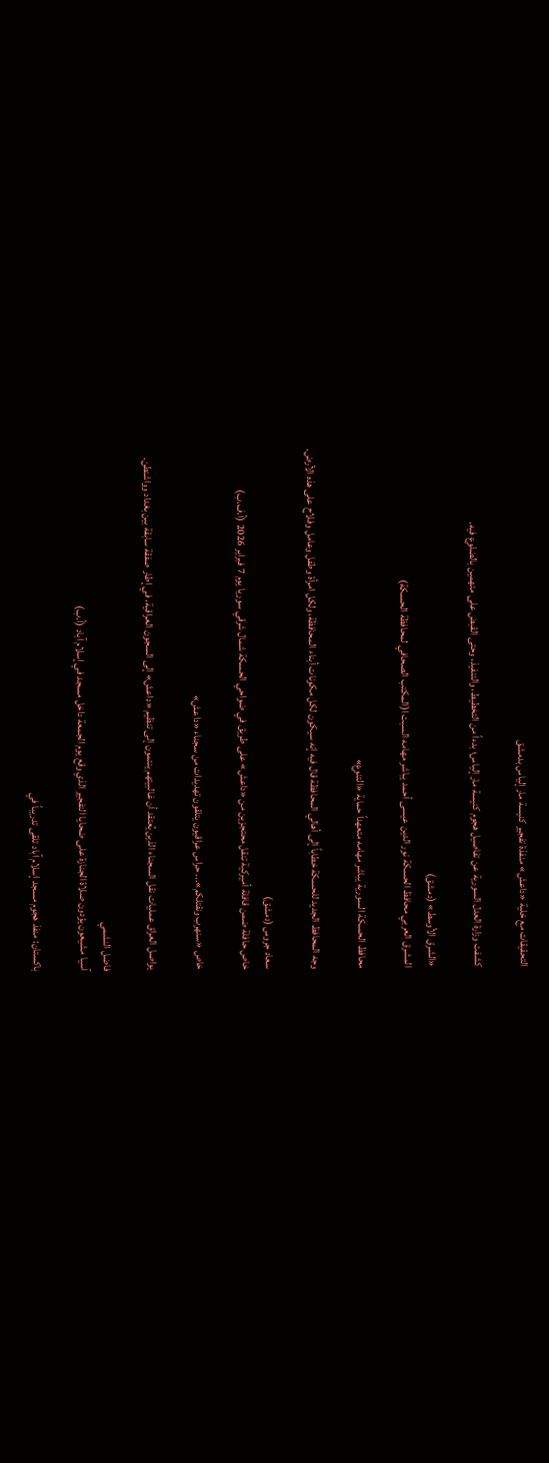التحقيقات مع خلية «داعش» منفذة تفجير كنيسة مار إلياس بدمشق

كشفت وزارة العدل السورية عن تفاصيل هجوم كنيسة مار إلياس؛ بدءاً من التخطيط، والتنفيذ، وحتى القبض على متهمين بالضلوع فيه.

«الشرق الأوسط» (دمشق)
المشرق العربي محافظ الحسكة نور الدين عيسى أحمد يباشر مهامه السبت ا(المكتب الصحافي لمحافظة الحسكة)

محافظ الحسكة السورية يباشر مهامه متعهداً حماية «التنوع»

وجه المحافظ الجديد للحسكة خطاباً إلى أهالي المحافظة قال فيه إنه سيكون لكل مكونات أبناء المحافظة، ولكل امرأة وطفل وعامل وفلاح على هذه الأرض.

سعاد جروس (دمشق)
خاص حافلة ضمن قافلة أميركية تنقل محتجزين من «داعش» على طريق في ضواحي الحسكة شمال شرقي سوريا يوم 7 فبراير 2026 (أ.ف.ب)

خاص «سنهرب ونقتلكم»... حراس عراقيون يتلقون تهديدات من سجناء «داعش»

يواصل العراق عمليات نقل السجناء الذين يُعتقد أن غالبيتهم ينتمون إلى تنظيم «داعش» إلى السجون العراقية، في إطار صفقة سابقة بين بغداد وواشنطن.

فاضل النشمي
آسيا مشيعون يؤدون صلاة الجنازة على ضحايا التفجير الذي وقع يوم الجمعة داخل مسجد في إسلام آباد (أ.ب)

باكستان: منفذ هجوم مسجد إسلام آباد تلقى تدريباً في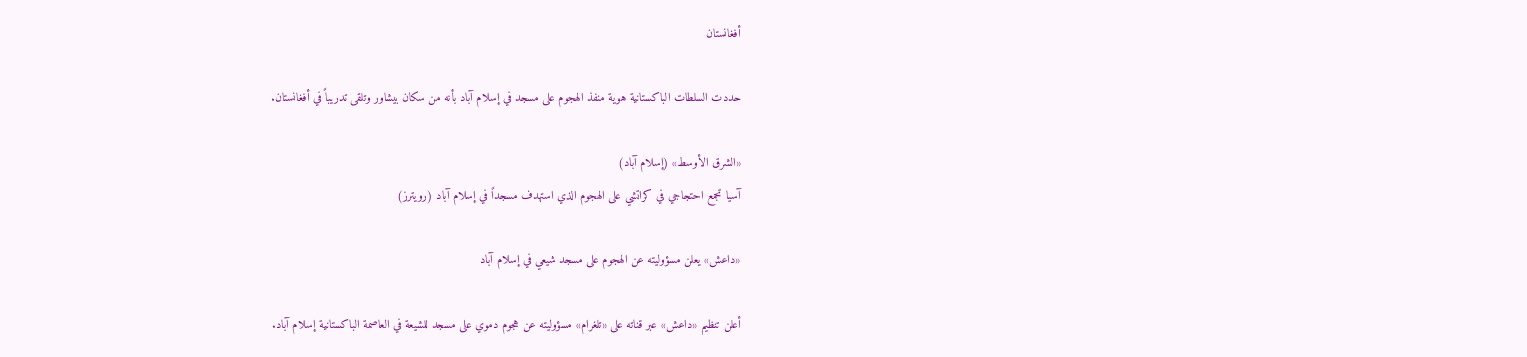أفغانستان

حددت السلطات الباكستانية هوية منفذ الهجوم على مسجد في إسلام آباد بأنه من سكان بيشاور وتلقى تدريباً في أفغانستان.

«الشرق الأوسط» (إسلام آباد)
آسيا تجمع احتجاجي في كراتشي على الهجوم الذي استهدف مسجداً في إسلام آباد (رويترز)

«داعش» يعلن مسؤوليته عن الهجوم على مسجد شيعي في إسلام آباد

أعلن تنظيم «داعش» عبر قناته على «تلغرام» مسؤوليته ‌عن ‌هجوم دموي ‌على مسجد للشيعة في العاصمة الباكستانية إسلام آباد.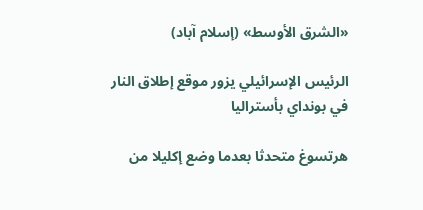«الشرق الأوسط» (إسلام آباد)

الرئيس الإسرائيلي يزور موقع إطلاق النار في بونداي بأستراليا

هرتسوغ متحدثا بعدما وضع إكليلا من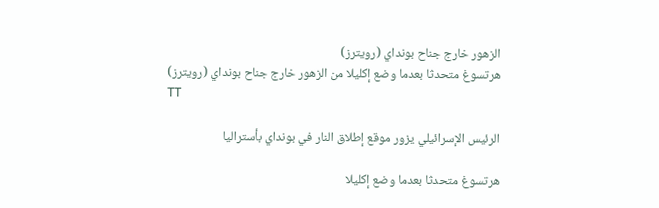الزهور خارج جناح بونداي (رويترز)
هرتسوغ متحدثا بعدما وضع إكليلا من الزهور خارج جناح بونداي (رويترز)
TT

الرئيس الإسرائيلي يزور موقع إطلاق النار في بونداي بأستراليا

هرتسوغ متحدثا بعدما وضع إكليلا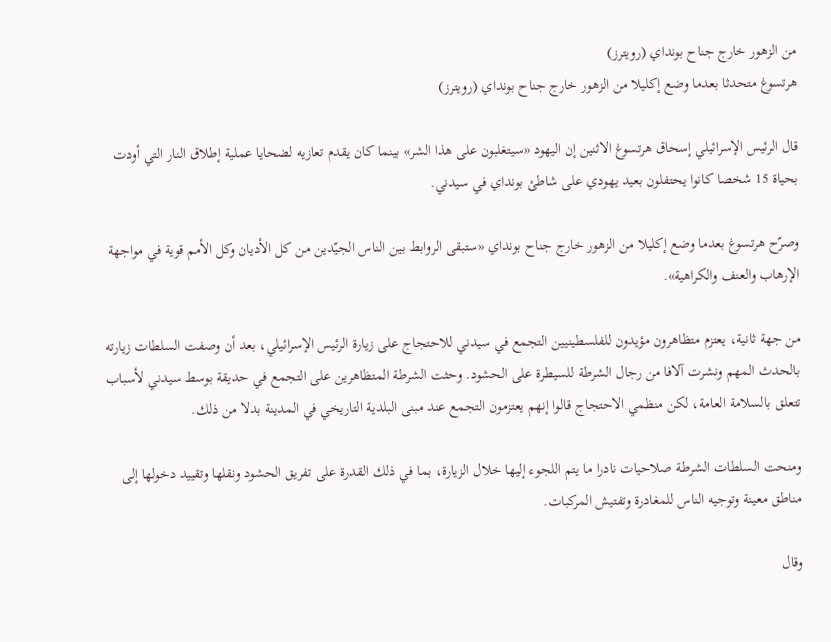من الزهور خارج جناح بونداي (رويترز)
هرتسوغ متحدثا بعدما وضع إكليلا من الزهور خارج جناح بونداي (رويترز)

قال الرئيس الإسرائيلي إسحاق هرتسوغ الاثنين إن اليهود «سيتغلبون على هذا الشر» بينما كان يقدم تعازيه لضحايا عملية إطلاق النار التي أودت بحياة 15 شخصا كانوا يحتفلون بعيد يهودي على شاطئ بونداي في سيدني.

وصرّح هرتسوغ بعدما وضع إكليلا من الزهور خارج جناح بونداي «ستبقى الروابط بين الناس الجيّدين من كل الأديان وكل الأمم قوية في مواجهة الإرهاب والعنف والكراهية».

من جهة ثانية، يعتزم متظاهرون مؤيدون للفلسطينيين التجمع في سيدني للاحتجاج على زيارة الرئيس الإسرائيلي، بعد أن وصفت السلطات زيارته بالحدث المهم ونشرت آلافا من رجال الشرطة للسيطرة على الحشود. وحثت الشرطة المتظاهرين على التجمع في حديقة بوسط سيدني لأسباب تتعلق بالسلامة العامة، لكن منظمي الاحتجاج قالوا إنهم يعتزمون التجمع عند مبنى البلدية التاريخي في المدينة بدلا من ذلك.

ومنحت السلطات الشرطة صلاحيات نادرا ما يتم اللجوء إليها خلال الزيارة، بما في ذلك القدرة على تفريق الحشود ونقلها وتقييد دخولها إلى مناطق معينة وتوجيه الناس للمغادرة وتفتيش المركبات.

وقال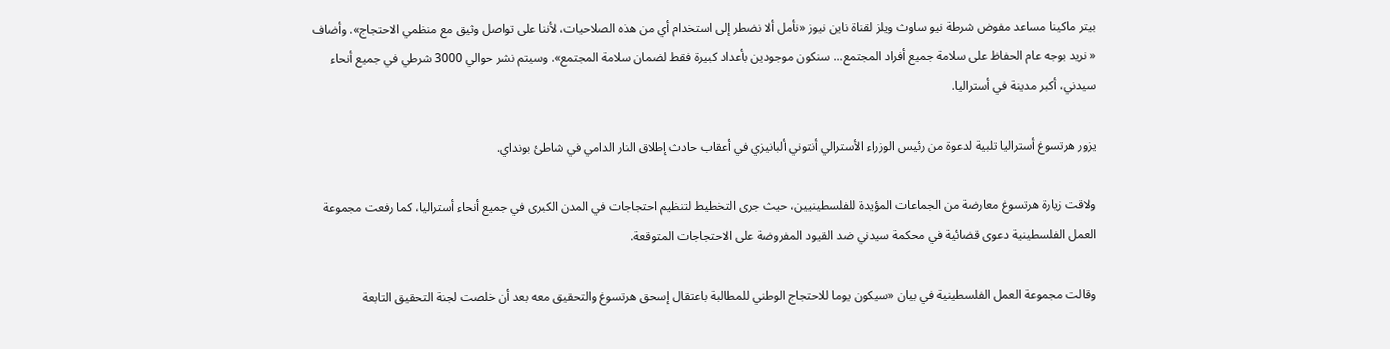بيتر ماكينا مساعد مفوض شرطة نيو ساوث ويلز لقناة ناين نيوز «نأمل ألا نضطر إلى استخدام أي من هذه الصلاحيات، لأننا على تواصل وثيق مع منظمي الاحتجاج». وأضاف « نريد بوجه عام الحفاظ على سلامة جميع أفراد المجتمع... سنكون موجودين بأعداد كبيرة فقط لضمان سلامة المجتمع». وسيتم نشر حوالي 3000 شرطي في جميع أنحاء سيدني، أكبر مدينة في أستراليا.

يزور هرتسوغ أستراليا تلبية لدعوة من رئيس الوزراء الأسترالي أنتوني ألبانيزي في أعقاب حادث إطلاق النار الدامي في شاطئ بونداي.

ولاقت زيارة هرتسوغ معارضة من الجماعات المؤيدة للفلسطينيين، حيث جرى التخطيط لتنظيم احتجاجات في المدن الكبرى في جميع أنحاء أستراليا، كما رفعت مجموعة العمل الفلسطينية دعوى قضائية في محكمة سيدني ضد القيود المفروضة على الاحتجاجات المتوقعة.

وقالت مجموعة العمل الفلسطينية في بيان «سيكون يوما للاحتجاج الوطني للمطالبة باعتقال إسحق هرتسوغ والتحقيق معه بعد أن خلصت لجنة التحقيق التابعة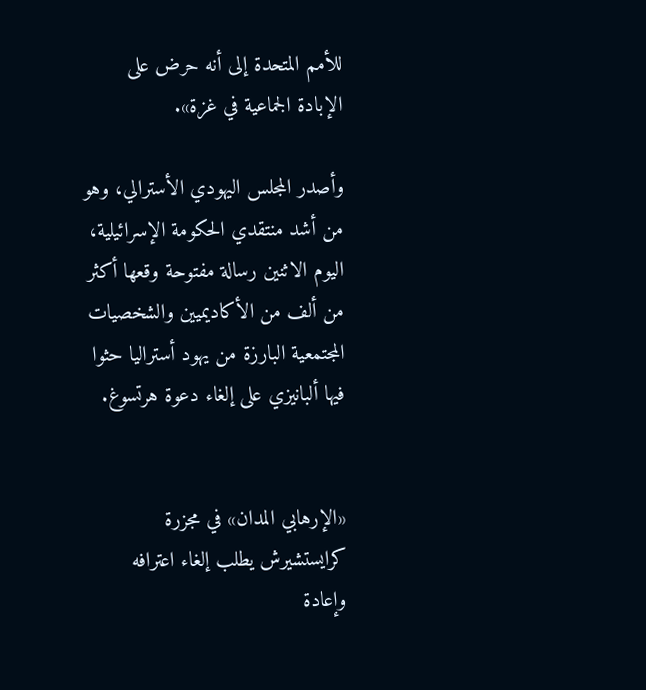للأمم المتحدة إلى أنه حرض على الإبادة الجماعية في غزة».

وأصدر المجلس اليهودي الأسترالي، وهو من أشد منتقدي الحكومة الإسرائيلية، اليوم الاثنين رسالة مفتوحة وقعها أكثر من ألف من الأكاديميين والشخصيات المجتمعية البارزة من يهود أستراليا حثوا فيها ألبانيزي على إلغاء دعوة هرتسوغ.


«الإرهابي المدان» في مجزرة كرايستشيرش يطلب إلغاء اعترافه وإعادة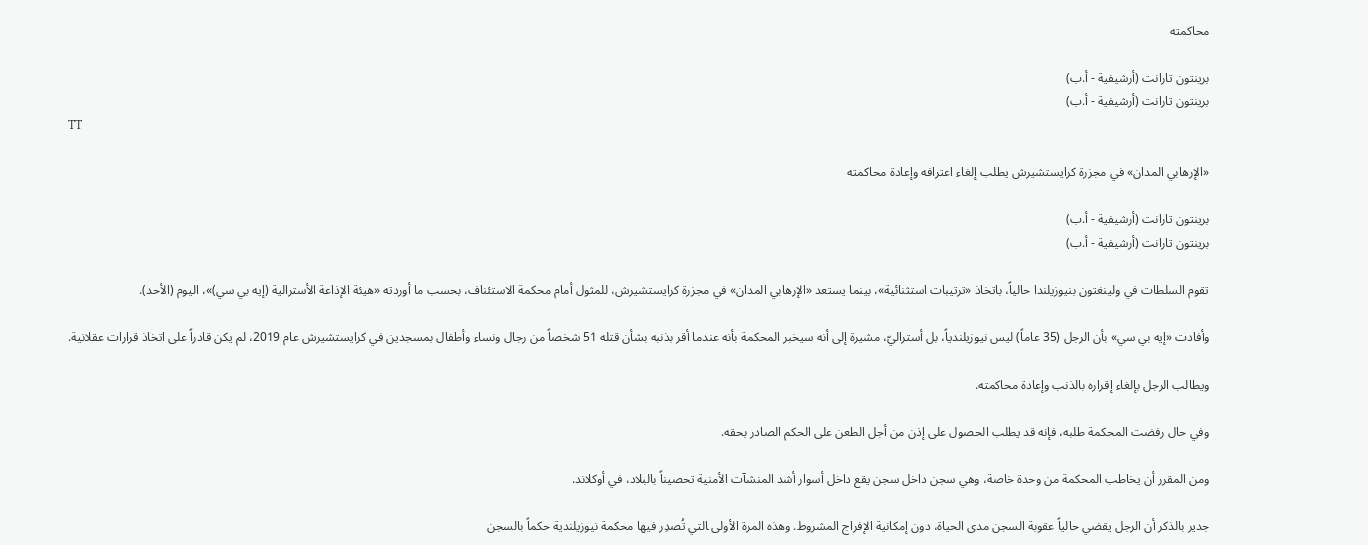محاكمته

برينتون تارانت (أرشيفية - أ.ب)
برينتون تارانت (أرشيفية - أ.ب)
TT

«الإرهابي المدان» في مجزرة كرايستشيرش يطلب إلغاء اعترافه وإعادة محاكمته

برينتون تارانت (أرشيفية - أ.ب)
برينتون تارانت (أرشيفية - أ.ب)

تقوم السلطات في ولينغتون بنيوزيلندا حالياً، باتخاذ «ترتيبات استثنائية»، بينما يستعد «الإرهابي المدان» في مجزرة كرايستشيرش، للمثول أمام محكمة الاستئناف، بحسب ما أوردته «هيئة الإذاعة الأسترالية (إيه بي سي)»، اليوم (الأحد).

وأفادت «إيه بي سي» بأن الرجل (35 عاماً) ليس نيوزيلندياً، بل أستراليّ، مشيرة إلى أنه سيخبر المحكمة بأنه عندما أقر بذنبه بشأن قتله 51 شخصاً من رجال ونساء وأطفال بمسجدين في كرايستشيرش عام 2019، لم يكن قادراً على اتخاذ قرارات عقلانية.

ويطالب الرجل بإلغاء إقراره بالذنب وإعادة محاكمته.

وفي حال رفضت المحكمة طلبه، فإنه قد يطلب الحصول على إذن من أجل الطعن على الحكم الصادر بحقه.

ومن المقرر أن يخاطب المحكمة من وحدة خاصة، وهي سجن داخل سجن يقع داخل أسوار أشد المنشآت الأمنية تحصيناً بالبلاد، في أوكلاند.

جدير بالذكر أن الرجل يقضي حالياً عقوبة السجن مدى الحياة، دون إمكانية الإفراج المشروط. وهذه المرة الأولى ‍التي تُصدِر فيها محكمة نيوزيلندية حكماً بالسجن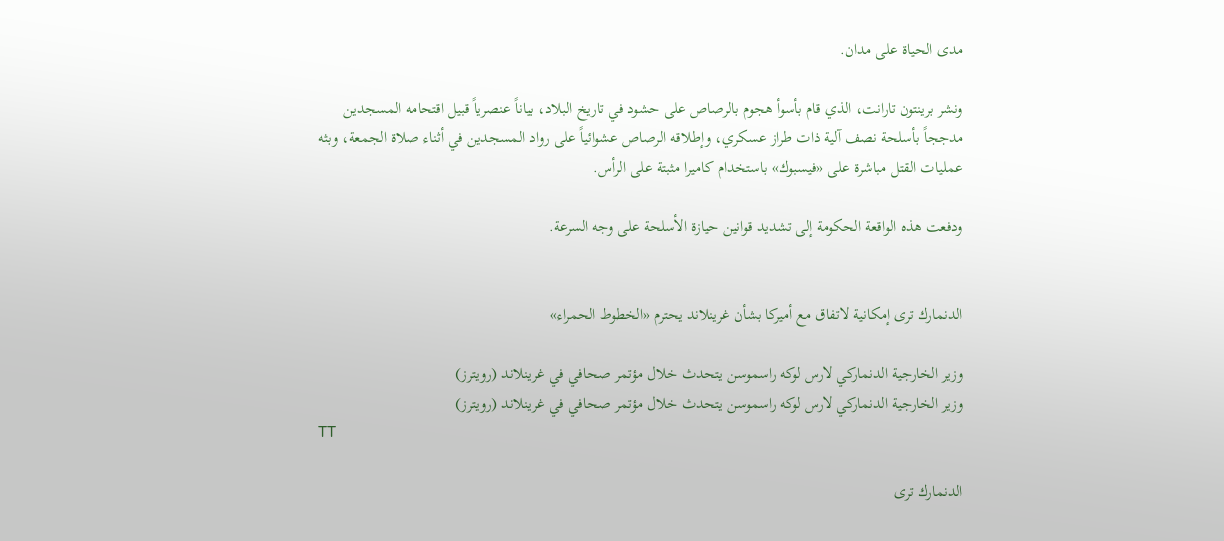مدى الحياة على مدان.

ونشر ‌برينتون تارانت، الذي قام بأسوأ هجوم بالرصاص على حشود في تاريخ البلاد، بياناً عنصرياً قبيل اقتحامه المسجدين مدججاً بأسلحة نصف آلية ذات طراز عسكري، وإطلاقه الرصاص عشوائياً على رواد المسجدين في أثناء صلاة الجمعة، وبثه عمليات القتل مباشرة على «فيسبوك» باستخدام كاميرا مثبتة على الرأس.

ودفعت هذه الواقعة الحكومة إلى تشديد قوانين حيازة الأسلحة ‌على وجه السرعة.


الدنمارك ترى إمكانية لاتفاق مع أميركا بشأن غرينلاند يحترم «الخطوط الحمراء»

وزير الخارجية الدنماركي لارس لوكه راسموسن يتحدث خلال مؤتمر صحافي في غرينلاند (رويترز)
وزير الخارجية الدنماركي لارس لوكه راسموسن يتحدث خلال مؤتمر صحافي في غرينلاند (رويترز)
TT

الدنمارك ترى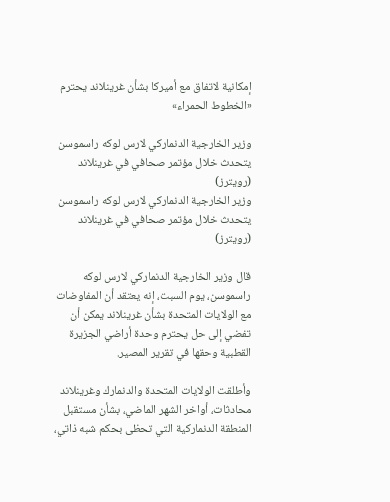إمكانية لاتفاق مع أميركا بشأن غرينلاند يحترم «الخطوط الحمراء»

وزير الخارجية الدنماركي لارس لوكه راسموسن يتحدث خلال مؤتمر صحافي في غرينلاند (رويترز)
وزير الخارجية الدنماركي لارس لوكه راسموسن يتحدث خلال مؤتمر صحافي في غرينلاند (رويترز)

قال وزير الخارجية الدنماركي لارس لوكه راسموسن، يوم السبت، إنه يعتقد أن المفاوضات مع الولايات المتحدة بشأن غرينلاند يمكن أن تفضي إلى حل يحترم وحدة أراضي الجزيرة القطبية وحقها في تقرير المصير.

وأطلقت الولايات المتحدة والدنمارك وغرينلاند محادثات، أواخر الشهر الماضي، بشأن مستقبل المنطقة الدنماركية التي تحظى بحكم شبه ذاتي،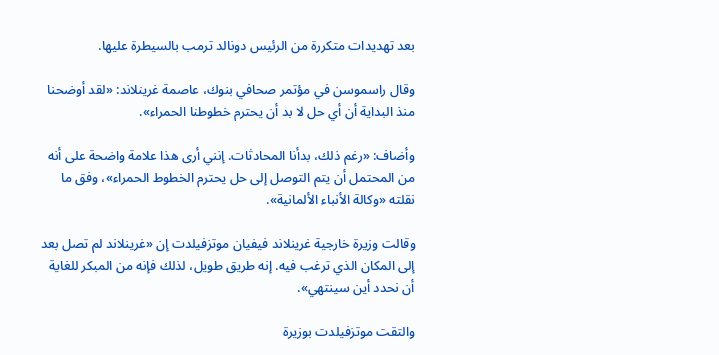بعد تهديدات متكررة من الرئيس دونالد ترمب بالسيطرة عليها.

وقال راسموسن في مؤتمر صحافي بنوك، عاصمة غرينلاند: «لقد أوضحنا منذ البداية أن أي حل لا بد أن يحترم خطوطنا الحمراء».

وأضاف: «رغم ذلك، بدأنا المحادثات. إنني أرى هذا علامة واضحة على أنه من المحتمل أن يتم التوصل إلى حل يحترم الخطوط الحمراء»، وفق ما نقلته «وكالة الأنباء الألمانية».

وقالت وزيرة خارجية غرينلاند فيفيان موتزفيلدت إن «غرينلاند لم تصل بعد إلى المكان الذي ترغب فيه. إنه طريق طويل، لذلك فإنه من المبكر للغاية أن نحدد أين سينتهي».

والتقت موتزفيلدت بوزيرة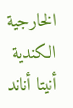الخارجية الكندية أنيتا أناند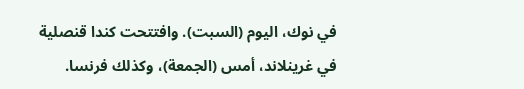في نوك، اليوم (السبت). وافتتحت كندا قنصلية في غرينلاند، أمس (الجمعة)، وكذلك فرنسا.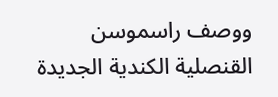ووصف راسموسن القنصلية الكندية الجديدة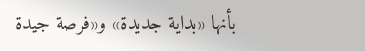بأنها «بداية جديدة» و«فرصة جيدة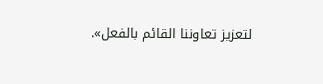لتعزيز تعاوننا القائم بالفعل».